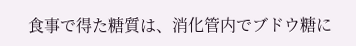食事で得た糖質は、消化管内でブドウ糖に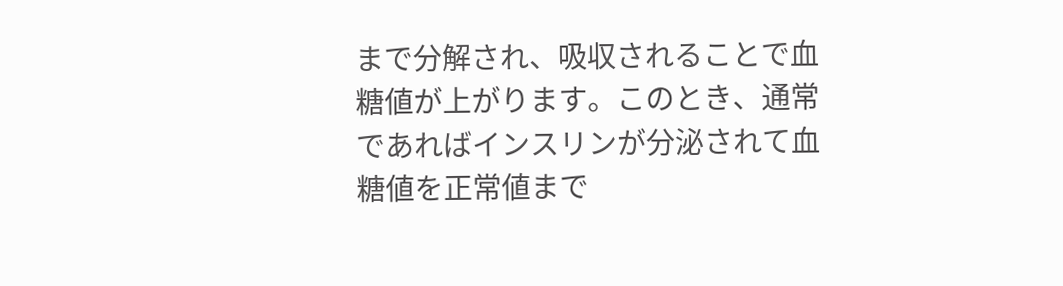まで分解され、吸収されることで血糖値が上がります。このとき、通常であればインスリンが分泌されて血糖値を正常値まで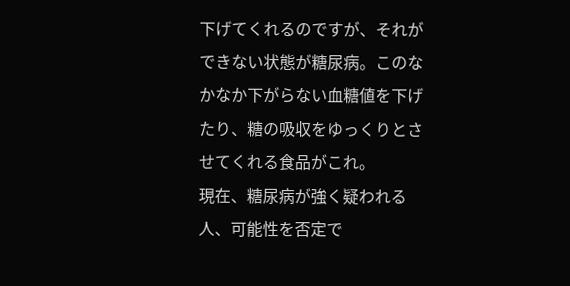下げてくれるのですが、それができない状態が糖尿病。このなかなか下がらない血糖値を下げたり、糖の吸収をゆっくりとさせてくれる食品がこれ。
現在、糖尿病が強く疑われる人、可能性を否定で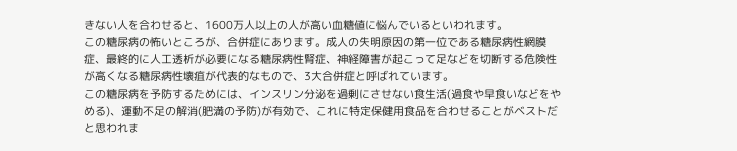きない人を合わせると、1600万人以上の人が高い血糖値に悩んでいるといわれます。
この糖尿病の怖いところが、合併症にあります。成人の失明原因の第一位である糖尿病性網膜症、最終的に人工透析が必要になる糖尿病性腎症、神経障害が起こって足などを切断する危険性が高くなる糖尿病性壊疽が代表的なもので、3大合併症と呼ばれています。
この糖尿病を予防するためには、インスリン分泌を過剰にさせない食生活(過食や早食いなどをやめる)、運動不足の解消(肥満の予防)が有効で、これに特定保健用食品を合わせることがベストだと思われま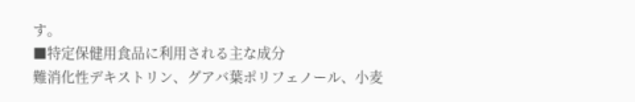す。
■特定保健用食品に利用される主な成分
難消化性デキストリン、グアバ葉ポリフェノール、小麦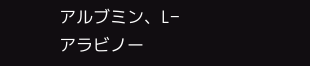アルブミン、L−アラビノー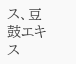ス、豆鼓エキス